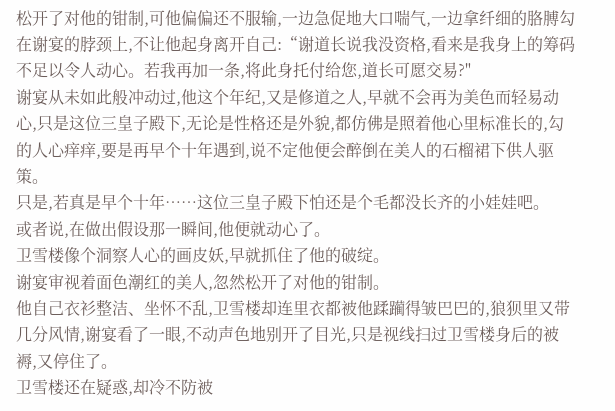松开了对他的钳制,可他偏偏还不服输,一边急促地大口喘气,一边拿纤细的胳膊勾在谢宴的脖颈上,不让他起身离开自己:“谢道长说我没资格,看来是我身上的筹码不足以令人动心。若我再加一条,将此身托付给您,道长可愿交易?"
谢宴从未如此般冲动过,他这个年纪,又是修道之人,早就不会再为美色而轻易动心,只是这位三皇子殿下,无论是性格还是外貌,都仿佛是照着他心里标准长的,勾的人心痒痒,要是再早个十年遇到,说不定他便会醉倒在美人的石榴裙下供人驱策。
只是,若真是早个十年……这位三皇子殿下怕还是个毛都没长齐的小娃娃吧。
或者说,在做出假设那一瞬间,他便就动心了。
卫雪楼像个洞察人心的画皮妖,早就抓住了他的破绽。
谢宴审视着面色潮红的美人,忽然松开了对他的钳制。
他自己衣衫整洁、坐怀不乱,卫雪楼却连里衣都被他蹂躏得皱巴巴的,狼狈里又带几分风情,谢宴看了一眼,不动声色地别开了目光,只是视线扫过卫雪楼身后的被褥,又停住了。
卫雪楼还在疑惑,却冷不防被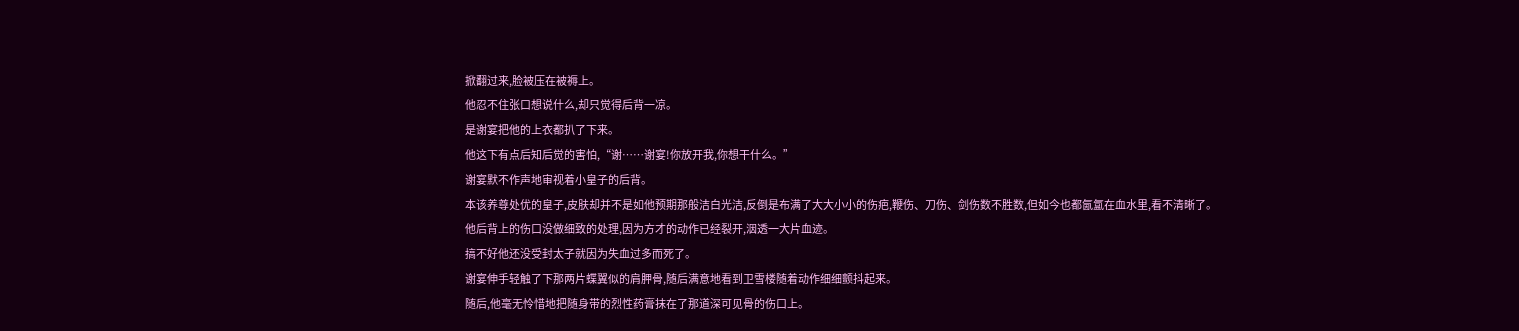掀翻过来,脸被压在被褥上。
他忍不住张口想说什么,却只觉得后背一凉。
是谢宴把他的上衣都扒了下来。
他这下有点后知后觉的害怕,“谢……谢宴!你放开我,你想干什么。”
谢宴默不作声地审视着小皇子的后背。
本该养尊处优的皇子,皮肤却并不是如他预期那般洁白光洁,反倒是布满了大大小小的伤疤,鞭伤、刀伤、剑伤数不胜数,但如今也都氤氲在血水里,看不清晰了。
他后背上的伤口没做细致的处理,因为方才的动作已经裂开,洇透一大片血迹。
搞不好他还没受封太子就因为失血过多而死了。
谢宴伸手轻触了下那两片蝶翼似的肩胛骨,随后满意地看到卫雪楼随着动作细细颤抖起来。
随后,他毫无怜惜地把随身带的烈性药膏抹在了那道深可见骨的伤口上。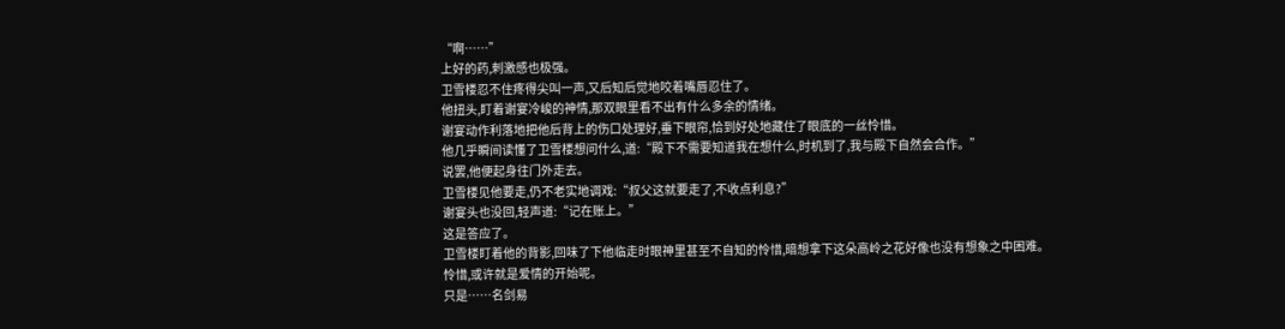“啊……”
上好的药,刺激感也极强。
卫雪楼忍不住疼得尖叫一声,又后知后觉地咬着嘴唇忍住了。
他扭头,盯着谢宴冷峻的神情,那双眼里看不出有什么多余的情绪。
谢宴动作利落地把他后背上的伤口处理好,垂下眼帘,恰到好处地藏住了眼底的一丝怜惜。
他几乎瞬间读懂了卫雪楼想问什么,道:“殿下不需要知道我在想什么,时机到了,我与殿下自然会合作。”
说罢,他便起身往门外走去。
卫雪楼见他要走,仍不老实地调戏:“叔父这就要走了,不收点利息?”
谢宴头也没回,轻声道:“记在账上。”
这是答应了。
卫雪楼盯着他的背影,回味了下他临走时眼神里甚至不自知的怜惜,暗想拿下这朵高岭之花好像也没有想象之中困难。
怜惜,或许就是爱情的开始呢。
只是……名剑易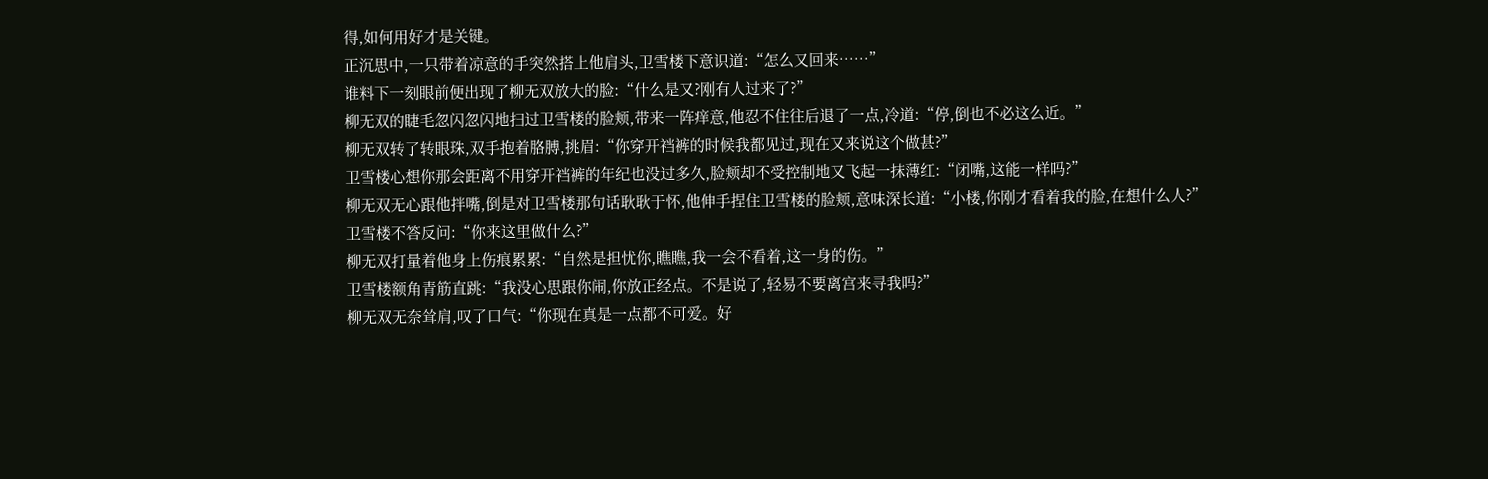得,如何用好才是关键。
正沉思中,一只带着凉意的手突然搭上他肩头,卫雪楼下意识道:“怎么又回来……”
谁料下一刻眼前便出现了柳无双放大的脸:“什么是又?刚有人过来了?”
柳无双的睫毛忽闪忽闪地扫过卫雪楼的脸颊,带来一阵痒意,他忍不住往后退了一点,冷道:“停,倒也不必这么近。”
柳无双转了转眼珠,双手抱着胳膊,挑眉:“你穿开裆裤的时候我都见过,现在又来说这个做甚?”
卫雪楼心想你那会距离不用穿开裆裤的年纪也没过多久,脸颊却不受控制地又飞起一抹薄红:“闭嘴,这能一样吗?”
柳无双无心跟他拌嘴,倒是对卫雪楼那句话耿耿于怀,他伸手捏住卫雪楼的脸颊,意味深长道:“小楼,你刚才看着我的脸,在想什么人?”
卫雪楼不答反问:“你来这里做什么?”
柳无双打量着他身上伤痕累累:“自然是担忧你,瞧瞧,我一会不看着,这一身的伤。”
卫雪楼额角青筋直跳:“我没心思跟你闹,你放正经点。不是说了,轻易不要离宫来寻我吗?”
柳无双无奈耸肩,叹了口气:“你现在真是一点都不可爱。好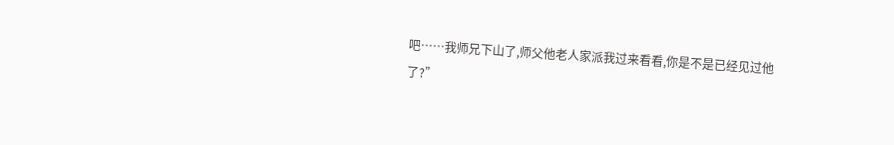吧……我师兄下山了,师父他老人家派我过来看看,你是不是已经见过他了?”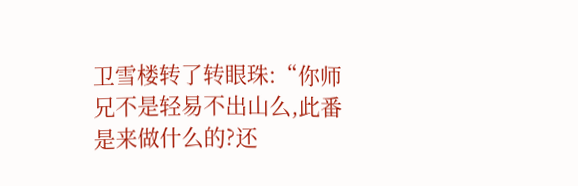卫雪楼转了转眼珠:“你师兄不是轻易不出山么,此番是来做什么的?还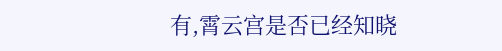有,霄云宫是否已经知晓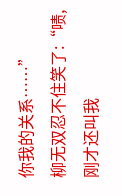你我的关系……”
柳无双忍不住笑了:“啧,刚才还叫我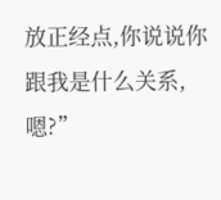放正经点,你说说你跟我是什么关系,嗯?”